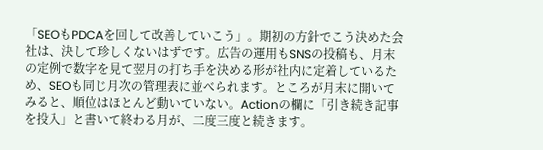「SEOもPDCAを回して改善していこう」。期初の方針でこう決めた会社は、決して珍しくないはずです。広告の運用もSNSの投稿も、月末の定例で数字を見て翌月の打ち手を決める形が社内に定着しているため、SEOも同じ月次の管理表に並べられます。ところが月末に開いてみると、順位はほとんど動いていない。Actionの欄に「引き続き記事を投入」と書いて終わる月が、二度三度と続きます。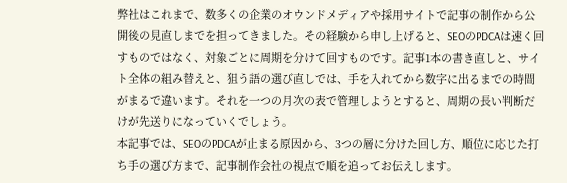弊社はこれまで、数多くの企業のオウンドメディアや採用サイトで記事の制作から公開後の見直しまでを担ってきました。その経験から申し上げると、SEOのPDCAは速く回すものではなく、対象ごとに周期を分けて回すものです。記事1本の書き直しと、サイト全体の組み替えと、狙う語の選び直しでは、手を入れてから数字に出るまでの時間がまるで違います。それを一つの月次の表で管理しようとすると、周期の長い判断だけが先送りになっていくでしょう。
本記事では、SEOのPDCAが止まる原因から、3つの層に分けた回し方、順位に応じた打ち手の選び方まで、記事制作会社の視点で順を追ってお伝えします。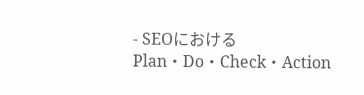- SEOにおけるPlan・Do・Check・Action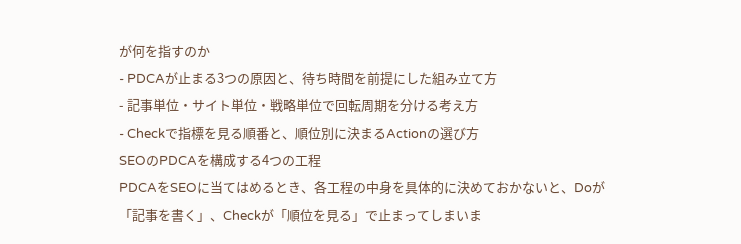が何を指すのか
- PDCAが止まる3つの原因と、待ち時間を前提にした組み立て方
- 記事単位・サイト単位・戦略単位で回転周期を分ける考え方
- Checkで指標を見る順番と、順位別に決まるActionの選び方
SEOのPDCAを構成する4つの工程
PDCAをSEOに当てはめるとき、各工程の中身を具体的に決めておかないと、Doが「記事を書く」、Checkが「順位を見る」で止まってしまいま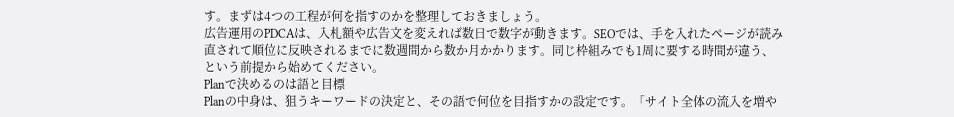す。まずは4つの工程が何を指すのかを整理しておきましょう。
広告運用のPDCAは、入札額や広告文を変えれば数日で数字が動きます。SEOでは、手を入れたページが読み直されて順位に反映されるまでに数週間から数か月かかります。同じ枠組みでも1周に要する時間が違う、という前提から始めてください。
Planで決めるのは語と目標
Planの中身は、狙うキーワードの決定と、その語で何位を目指すかの設定です。「サイト全体の流入を増や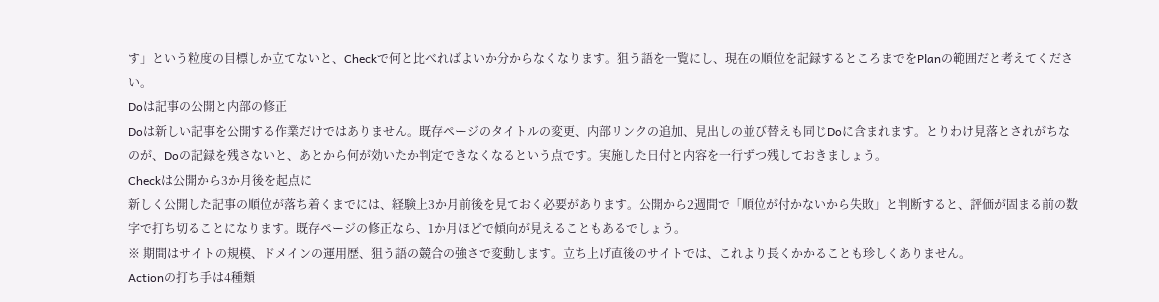す」という粒度の目標しか立てないと、Checkで何と比べればよいか分からなくなります。狙う語を一覧にし、現在の順位を記録するところまでをPlanの範囲だと考えてください。
Doは記事の公開と内部の修正
Doは新しい記事を公開する作業だけではありません。既存ページのタイトルの変更、内部リンクの追加、見出しの並び替えも同じDoに含まれます。とりわけ見落とされがちなのが、Doの記録を残さないと、あとから何が効いたか判定できなくなるという点です。実施した日付と内容を一行ずつ残しておきましょう。
Checkは公開から3か月後を起点に
新しく公開した記事の順位が落ち着くまでには、経験上3か月前後を見ておく必要があります。公開から2週間で「順位が付かないから失敗」と判断すると、評価が固まる前の数字で打ち切ることになります。既存ページの修正なら、1か月ほどで傾向が見えることもあるでしょう。
※ 期間はサイトの規模、ドメインの運用歴、狙う語の競合の強さで変動します。立ち上げ直後のサイトでは、これより長くかかることも珍しくありません。
Actionの打ち手は4種類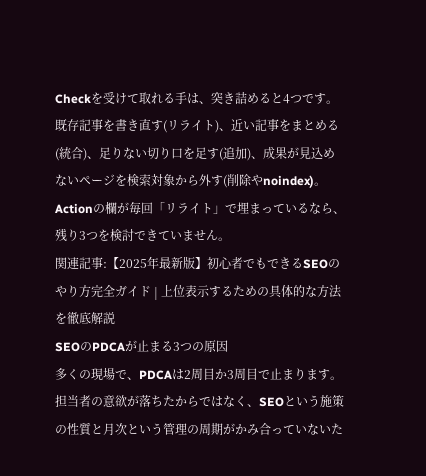Checkを受けて取れる手は、突き詰めると4つです。既存記事を書き直す(リライト)、近い記事をまとめる(統合)、足りない切り口を足す(追加)、成果が見込めないページを検索対象から外す(削除やnoindex)。Actionの欄が毎回「リライト」で埋まっているなら、残り3つを検討できていません。
関連記事:【2025年最新版】初心者でもできるSEOのやり方完全ガイド | 上位表示するための具体的な方法を徹底解説
SEOのPDCAが止まる3つの原因
多くの現場で、PDCAは2周目か3周目で止まります。担当者の意欲が落ちたからではなく、SEOという施策の性質と月次という管理の周期がかみ合っていないた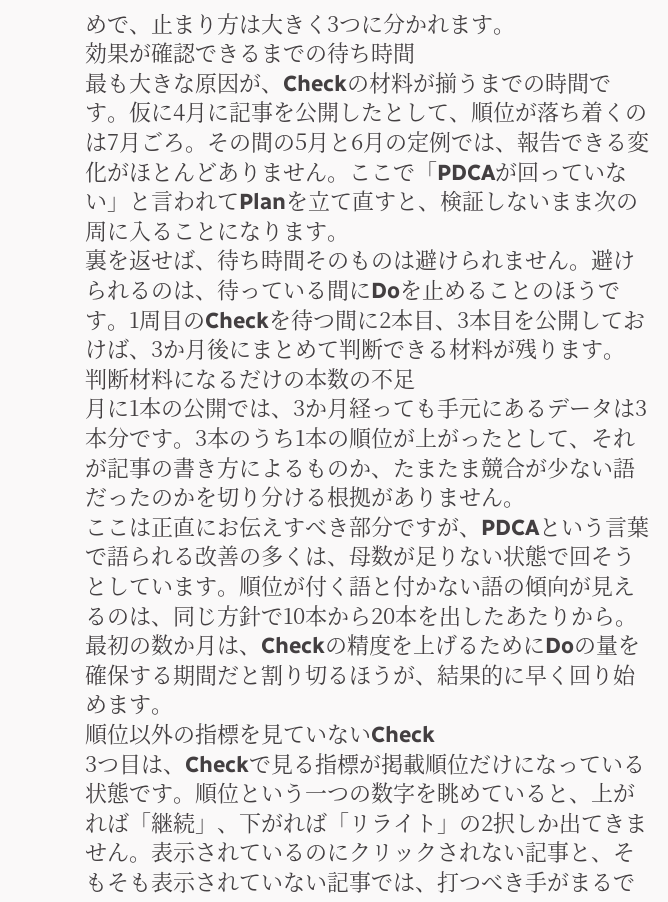めで、止まり方は大きく3つに分かれます。
効果が確認できるまでの待ち時間
最も大きな原因が、Checkの材料が揃うまでの時間です。仮に4月に記事を公開したとして、順位が落ち着くのは7月ごろ。その間の5月と6月の定例では、報告できる変化がほとんどありません。ここで「PDCAが回っていない」と言われてPlanを立て直すと、検証しないまま次の周に入ることになります。
裏を返せば、待ち時間そのものは避けられません。避けられるのは、待っている間にDoを止めることのほうです。1周目のCheckを待つ間に2本目、3本目を公開しておけば、3か月後にまとめて判断できる材料が残ります。
判断材料になるだけの本数の不足
月に1本の公開では、3か月経っても手元にあるデータは3本分です。3本のうち1本の順位が上がったとして、それが記事の書き方によるものか、たまたま競合が少ない語だったのかを切り分ける根拠がありません。
ここは正直にお伝えすべき部分ですが、PDCAという言葉で語られる改善の多くは、母数が足りない状態で回そうとしています。順位が付く語と付かない語の傾向が見えるのは、同じ方針で10本から20本を出したあたりから。最初の数か月は、Checkの精度を上げるためにDoの量を確保する期間だと割り切るほうが、結果的に早く回り始めます。
順位以外の指標を見ていないCheck
3つ目は、Checkで見る指標が掲載順位だけになっている状態です。順位という一つの数字を眺めていると、上がれば「継続」、下がれば「リライト」の2択しか出てきません。表示されているのにクリックされない記事と、そもそも表示されていない記事では、打つべき手がまるで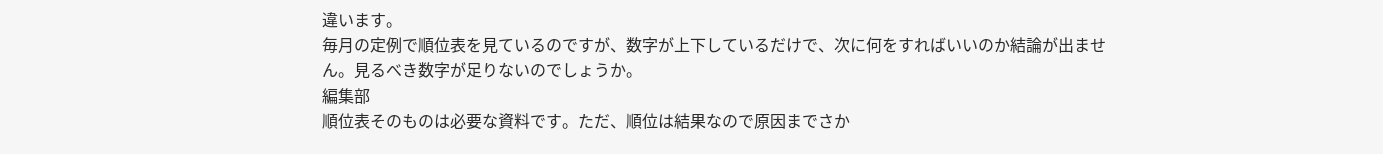違います。
毎月の定例で順位表を見ているのですが、数字が上下しているだけで、次に何をすればいいのか結論が出ません。見るべき数字が足りないのでしょうか。
編集部
順位表そのものは必要な資料です。ただ、順位は結果なので原因までさか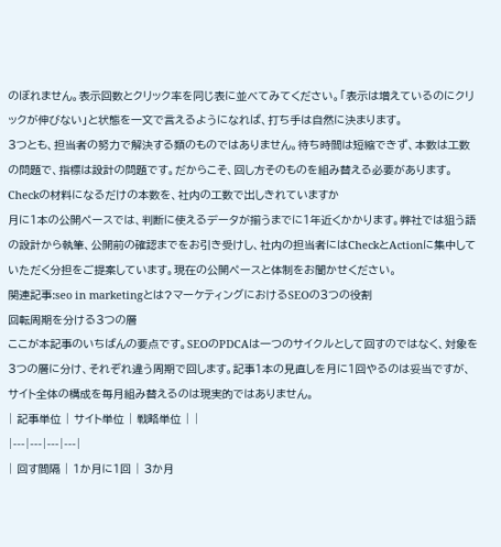のぼれません。表示回数とクリック率を同じ表に並べてみてください。「表示は増えているのにクリックが伸びない」と状態を一文で言えるようになれば、打ち手は自然に決まります。
3つとも、担当者の努力で解決する類のものではありません。待ち時間は短縮できず、本数は工数の問題で、指標は設計の問題です。だからこそ、回し方そのものを組み替える必要があります。
Checkの材料になるだけの本数を、社内の工数で出しきれていますか
月に1本の公開ペースでは、判断に使えるデータが揃うまでに1年近くかかります。弊社では狙う語の設計から執筆、公開前の確認までをお引き受けし、社内の担当者にはCheckとActionに集中していただく分担をご提案しています。現在の公開ペースと体制をお聞かせください。
関連記事:seo in marketingとは?マーケティングにおけるSEOの3つの役割
回転周期を分ける3つの層
ここが本記事のいちばんの要点です。SEOのPDCAは一つのサイクルとして回すのではなく、対象を3つの層に分け、それぞれ違う周期で回します。記事1本の見直しを月に1回やるのは妥当ですが、サイト全体の構成を毎月組み替えるのは現実的ではありません。
| 記事単位 | サイト単位 | 戦略単位 | |
|---|---|---|---|
| 回す間隔 | 1か月に1回 | 3か月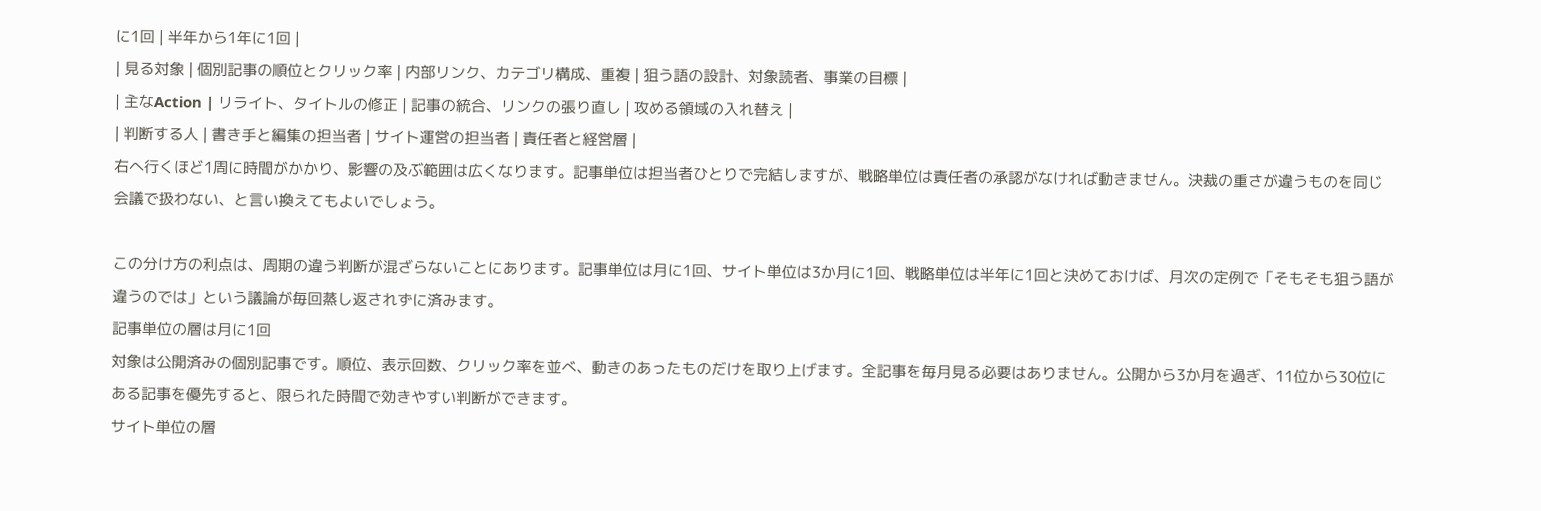に1回 | 半年から1年に1回 |
| 見る対象 | 個別記事の順位とクリック率 | 内部リンク、カテゴリ構成、重複 | 狙う語の設計、対象読者、事業の目標 |
| 主なAction | リライト、タイトルの修正 | 記事の統合、リンクの張り直し | 攻める領域の入れ替え |
| 判断する人 | 書き手と編集の担当者 | サイト運営の担当者 | 責任者と経営層 |
右へ行くほど1周に時間がかかり、影響の及ぶ範囲は広くなります。記事単位は担当者ひとりで完結しますが、戦略単位は責任者の承認がなければ動きません。決裁の重さが違うものを同じ会議で扱わない、と言い換えてもよいでしょう。

この分け方の利点は、周期の違う判断が混ざらないことにあります。記事単位は月に1回、サイト単位は3か月に1回、戦略単位は半年に1回と決めておけば、月次の定例で「そもそも狙う語が違うのでは」という議論が毎回蒸し返されずに済みます。
記事単位の層は月に1回
対象は公開済みの個別記事です。順位、表示回数、クリック率を並べ、動きのあったものだけを取り上げます。全記事を毎月見る必要はありません。公開から3か月を過ぎ、11位から30位にある記事を優先すると、限られた時間で効きやすい判断ができます。
サイト単位の層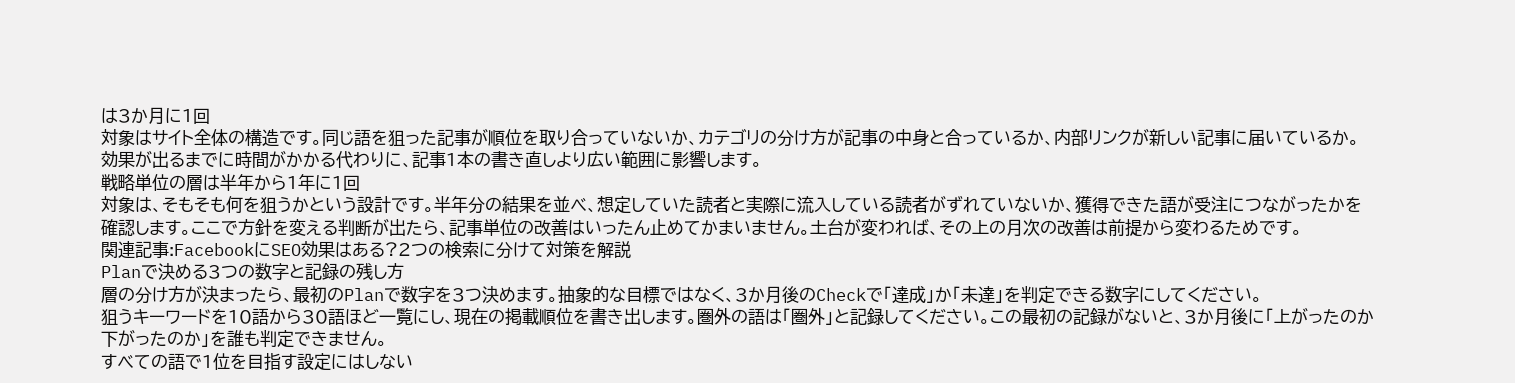は3か月に1回
対象はサイト全体の構造です。同じ語を狙った記事が順位を取り合っていないか、カテゴリの分け方が記事の中身と合っているか、内部リンクが新しい記事に届いているか。効果が出るまでに時間がかかる代わりに、記事1本の書き直しより広い範囲に影響します。
戦略単位の層は半年から1年に1回
対象は、そもそも何を狙うかという設計です。半年分の結果を並べ、想定していた読者と実際に流入している読者がずれていないか、獲得できた語が受注につながったかを確認します。ここで方針を変える判断が出たら、記事単位の改善はいったん止めてかまいません。土台が変われば、その上の月次の改善は前提から変わるためです。
関連記事:FacebookにSEO効果はある?2つの検索に分けて対策を解説
Planで決める3つの数字と記録の残し方
層の分け方が決まったら、最初のPlanで数字を3つ決めます。抽象的な目標ではなく、3か月後のCheckで「達成」か「未達」を判定できる数字にしてください。
狙うキーワードを10語から30語ほど一覧にし、現在の掲載順位を書き出します。圏外の語は「圏外」と記録してください。この最初の記録がないと、3か月後に「上がったのか下がったのか」を誰も判定できません。
すべての語で1位を目指す設定にはしない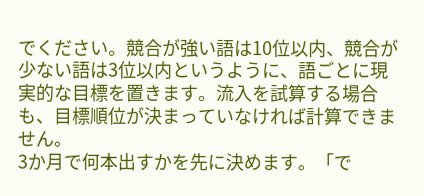でください。競合が強い語は10位以内、競合が少ない語は3位以内というように、語ごとに現実的な目標を置きます。流入を試算する場合も、目標順位が決まっていなければ計算できません。
3か月で何本出すかを先に決めます。「で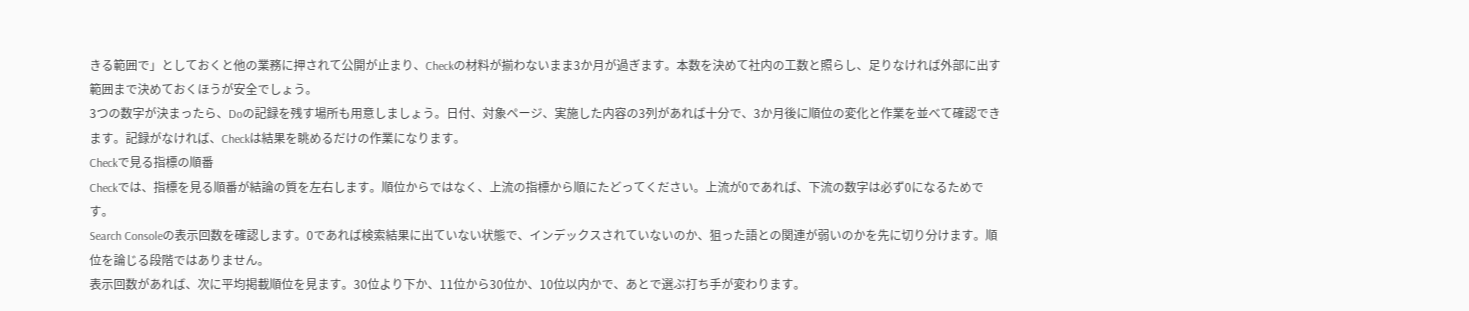きる範囲で」としておくと他の業務に押されて公開が止まり、Checkの材料が揃わないまま3か月が過ぎます。本数を決めて社内の工数と照らし、足りなければ外部に出す範囲まで決めておくほうが安全でしょう。
3つの数字が決まったら、Doの記録を残す場所も用意しましょう。日付、対象ページ、実施した内容の3列があれば十分で、3か月後に順位の変化と作業を並べて確認できます。記録がなければ、Checkは結果を眺めるだけの作業になります。
Checkで見る指標の順番
Checkでは、指標を見る順番が結論の質を左右します。順位からではなく、上流の指標から順にたどってください。上流が0であれば、下流の数字は必ず0になるためです。
Search Consoleの表示回数を確認します。0であれば検索結果に出ていない状態で、インデックスされていないのか、狙った語との関連が弱いのかを先に切り分けます。順位を論じる段階ではありません。
表示回数があれば、次に平均掲載順位を見ます。30位より下か、11位から30位か、10位以内かで、あとで選ぶ打ち手が変わります。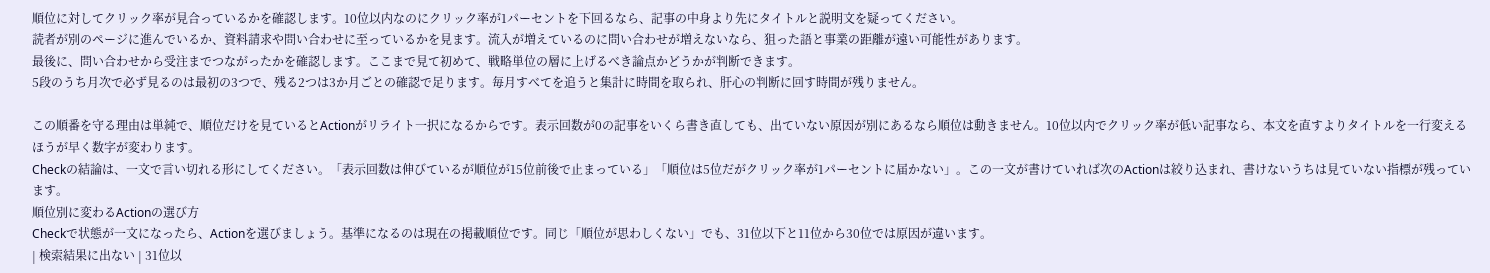順位に対してクリック率が見合っているかを確認します。10位以内なのにクリック率が1パーセントを下回るなら、記事の中身より先にタイトルと説明文を疑ってください。
読者が別のページに進んでいるか、資料請求や問い合わせに至っているかを見ます。流入が増えているのに問い合わせが増えないなら、狙った語と事業の距離が遠い可能性があります。
最後に、問い合わせから受注までつながったかを確認します。ここまで見て初めて、戦略単位の層に上げるべき論点かどうかが判断できます。
5段のうち月次で必ず見るのは最初の3つで、残る2つは3か月ごとの確認で足ります。毎月すべてを追うと集計に時間を取られ、肝心の判断に回す時間が残りません。

この順番を守る理由は単純で、順位だけを見ているとActionがリライト一択になるからです。表示回数が0の記事をいくら書き直しても、出ていない原因が別にあるなら順位は動きません。10位以内でクリック率が低い記事なら、本文を直すよりタイトルを一行変えるほうが早く数字が変わります。
Checkの結論は、一文で言い切れる形にしてください。「表示回数は伸びているが順位が15位前後で止まっている」「順位は5位だがクリック率が1パーセントに届かない」。この一文が書けていれば次のActionは絞り込まれ、書けないうちは見ていない指標が残っています。
順位別に変わるActionの選び方
Checkで状態が一文になったら、Actionを選びましょう。基準になるのは現在の掲載順位です。同じ「順位が思わしくない」でも、31位以下と11位から30位では原因が違います。
| 検索結果に出ない | 31位以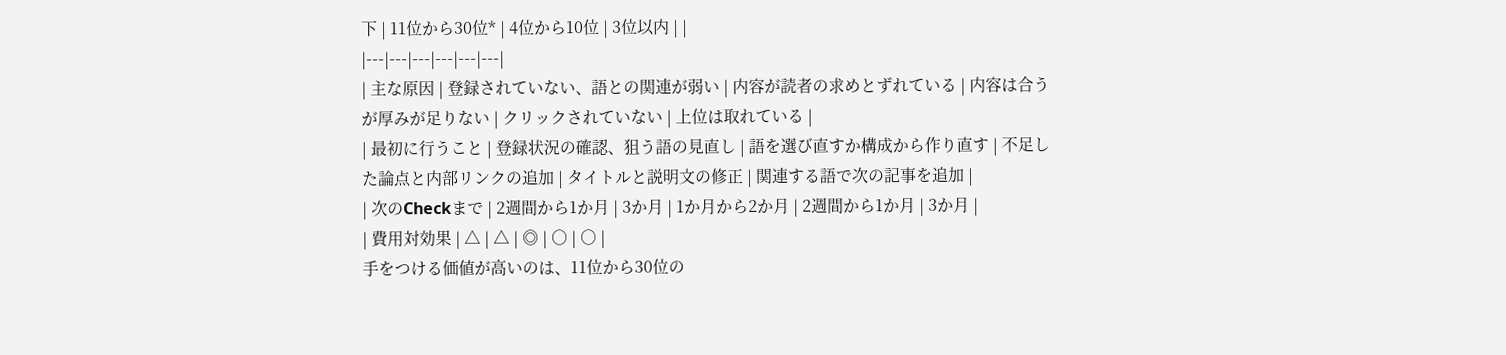下 | 11位から30位* | 4位から10位 | 3位以内 | |
|---|---|---|---|---|---|
| 主な原因 | 登録されていない、語との関連が弱い | 内容が読者の求めとずれている | 内容は合うが厚みが足りない | クリックされていない | 上位は取れている |
| 最初に行うこと | 登録状況の確認、狙う語の見直し | 語を選び直すか構成から作り直す | 不足した論点と内部リンクの追加 | タイトルと説明文の修正 | 関連する語で次の記事を追加 |
| 次のCheckまで | 2週間から1か月 | 3か月 | 1か月から2か月 | 2週間から1か月 | 3か月 |
| 費用対効果 | △ | △ | ◎ | ○ | ○ |
手をつける価値が高いのは、11位から30位の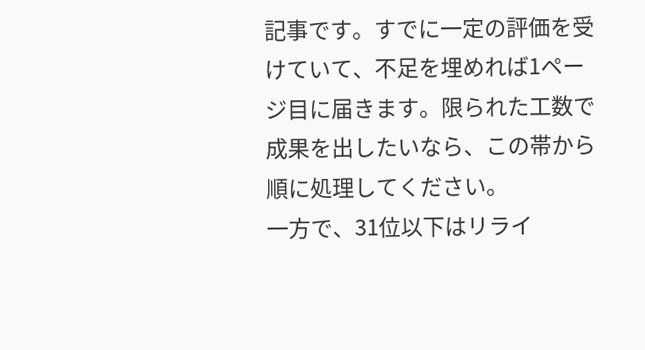記事です。すでに一定の評価を受けていて、不足を埋めれば1ページ目に届きます。限られた工数で成果を出したいなら、この帯から順に処理してください。
一方で、31位以下はリライ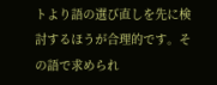トより語の選び直しを先に検討するほうが合理的です。その語で求められ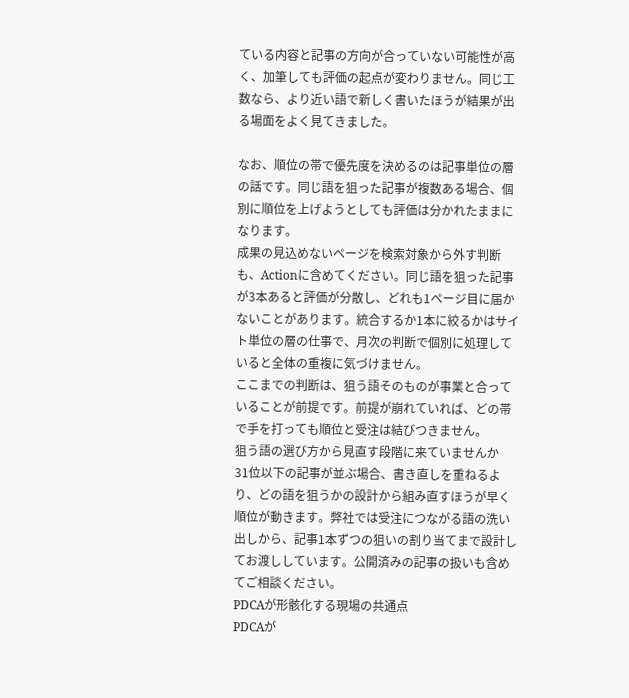ている内容と記事の方向が合っていない可能性が高く、加筆しても評価の起点が変わりません。同じ工数なら、より近い語で新しく書いたほうが結果が出る場面をよく見てきました。

なお、順位の帯で優先度を決めるのは記事単位の層の話です。同じ語を狙った記事が複数ある場合、個別に順位を上げようとしても評価は分かれたままになります。
成果の見込めないページを検索対象から外す判断も、Actionに含めてください。同じ語を狙った記事が3本あると評価が分散し、どれも1ページ目に届かないことがあります。統合するか1本に絞るかはサイト単位の層の仕事で、月次の判断で個別に処理していると全体の重複に気づけません。
ここまでの判断は、狙う語そのものが事業と合っていることが前提です。前提が崩れていれば、どの帯で手を打っても順位と受注は結びつきません。
狙う語の選び方から見直す段階に来ていませんか
31位以下の記事が並ぶ場合、書き直しを重ねるより、どの語を狙うかの設計から組み直すほうが早く順位が動きます。弊社では受注につながる語の洗い出しから、記事1本ずつの狙いの割り当てまで設計してお渡ししています。公開済みの記事の扱いも含めてご相談ください。
PDCAが形骸化する現場の共通点
PDCAが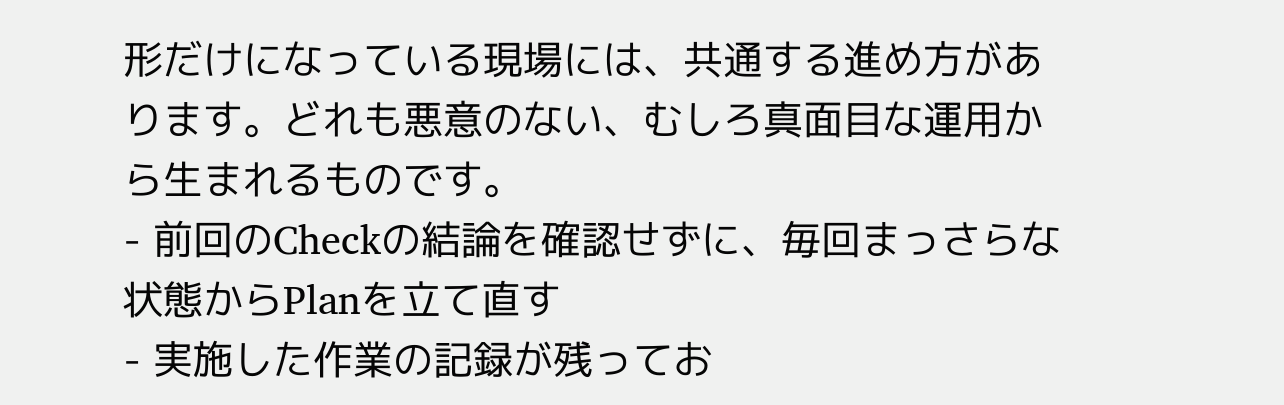形だけになっている現場には、共通する進め方があります。どれも悪意のない、むしろ真面目な運用から生まれるものです。
- 前回のCheckの結論を確認せずに、毎回まっさらな状態からPlanを立て直す
- 実施した作業の記録が残ってお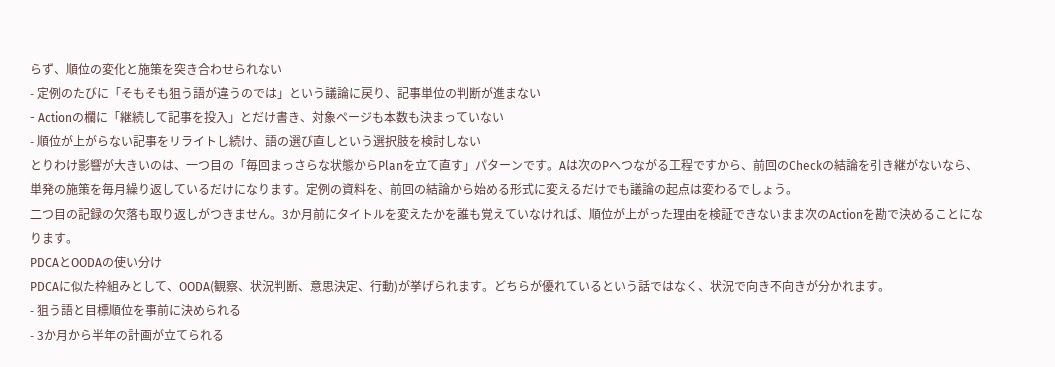らず、順位の変化と施策を突き合わせられない
- 定例のたびに「そもそも狙う語が違うのでは」という議論に戻り、記事単位の判断が進まない
- Actionの欄に「継続して記事を投入」とだけ書き、対象ページも本数も決まっていない
- 順位が上がらない記事をリライトし続け、語の選び直しという選択肢を検討しない
とりわけ影響が大きいのは、一つ目の「毎回まっさらな状態からPlanを立て直す」パターンです。Aは次のPへつながる工程ですから、前回のCheckの結論を引き継がないなら、単発の施策を毎月繰り返しているだけになります。定例の資料を、前回の結論から始める形式に変えるだけでも議論の起点は変わるでしょう。
二つ目の記録の欠落も取り返しがつきません。3か月前にタイトルを変えたかを誰も覚えていなければ、順位が上がった理由を検証できないまま次のActionを勘で決めることになります。
PDCAとOODAの使い分け
PDCAに似た枠組みとして、OODA(観察、状況判断、意思決定、行動)が挙げられます。どちらが優れているという話ではなく、状況で向き不向きが分かれます。
- 狙う語と目標順位を事前に決められる
- 3か月から半年の計画が立てられる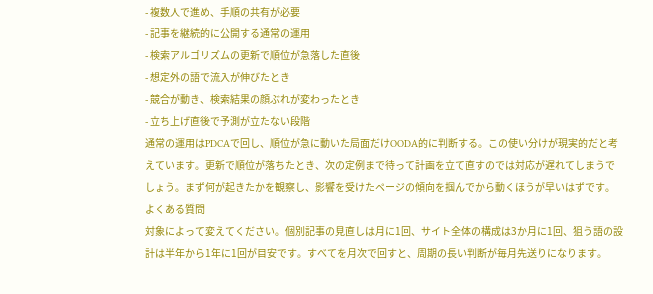- 複数人で進め、手順の共有が必要
- 記事を継続的に公開する通常の運用
- 検索アルゴリズムの更新で順位が急落した直後
- 想定外の語で流入が伸びたとき
- 競合が動き、検索結果の顔ぶれが変わったとき
- 立ち上げ直後で予測が立たない段階
通常の運用はPDCAで回し、順位が急に動いた局面だけOODA的に判断する。この使い分けが現実的だと考えています。更新で順位が落ちたとき、次の定例まで待って計画を立て直すのでは対応が遅れてしまうでしょう。まず何が起きたかを観察し、影響を受けたページの傾向を掴んでから動くほうが早いはずです。
よくある質問
対象によって変えてください。個別記事の見直しは月に1回、サイト全体の構成は3か月に1回、狙う語の設計は半年から1年に1回が目安です。すべてを月次で回すと、周期の長い判断が毎月先送りになります。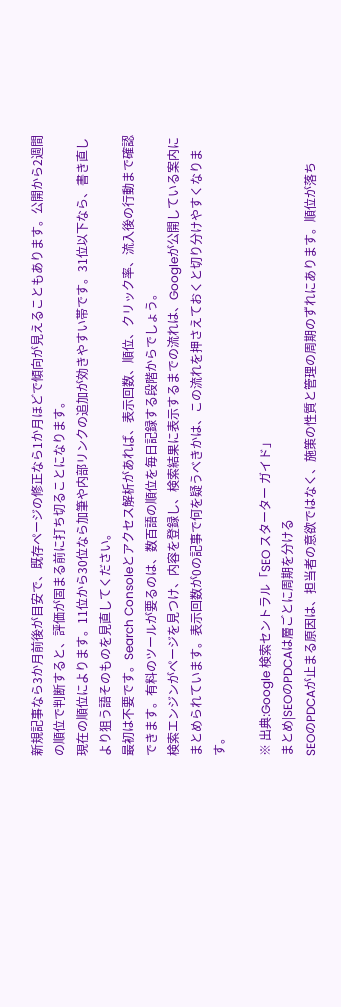新規記事なら3か月前後が目安で、既存ページの修正なら1か月ほどで傾向が見えることもあります。公開から2週間の順位で判断すると、評価が固まる前に打ち切ることになります。
現在の順位によります。11位から30位なら加筆や内部リンクの追加が効きやすい帯です。31位以下なら、書き直しより狙う語そのものを見直してください。
最初は不要です。Search Consoleとアクセス解析があれば、表示回数、順位、クリック率、流入後の行動まで確認できます。有料のツールが要るのは、数百語の順位を毎日記録する段階からでしょう。
検索エンジンがページを見つけ、内容を登録し、検索結果に表示するまでの流れは、Googleが公開している案内にまとめられています。表示回数が0の記事で何を疑うべきかは、この流れを押さえておくと切り分けやすくなります。

※ 出典:Google 検索セントラル「SEO スターター ガイド」
まとめ|SEOのPDCAは層ごとに周期を分ける
SEOのPDCAが止まる原因は、担当者の意欲ではなく、施策の性質と管理の周期のずれにあります。順位が落ち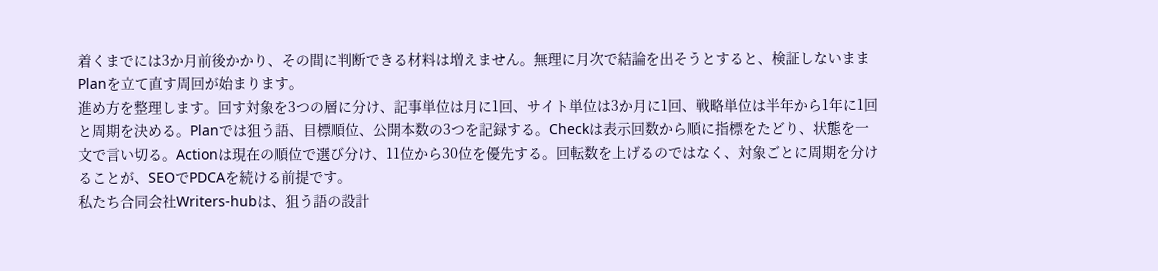着くまでには3か月前後かかり、その間に判断できる材料は増えません。無理に月次で結論を出そうとすると、検証しないままPlanを立て直す周回が始まります。
進め方を整理します。回す対象を3つの層に分け、記事単位は月に1回、サイト単位は3か月に1回、戦略単位は半年から1年に1回と周期を決める。Planでは狙う語、目標順位、公開本数の3つを記録する。Checkは表示回数から順に指標をたどり、状態を一文で言い切る。Actionは現在の順位で選び分け、11位から30位を優先する。回転数を上げるのではなく、対象ごとに周期を分けることが、SEOでPDCAを続ける前提です。
私たち合同会社Writers-hubは、狙う語の設計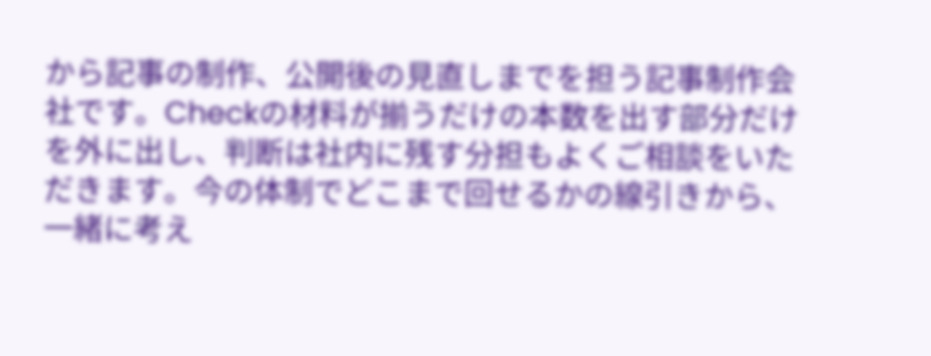から記事の制作、公開後の見直しまでを担う記事制作会社です。Checkの材料が揃うだけの本数を出す部分だけを外に出し、判断は社内に残す分担もよくご相談をいただきます。今の体制でどこまで回せるかの線引きから、一緒に考え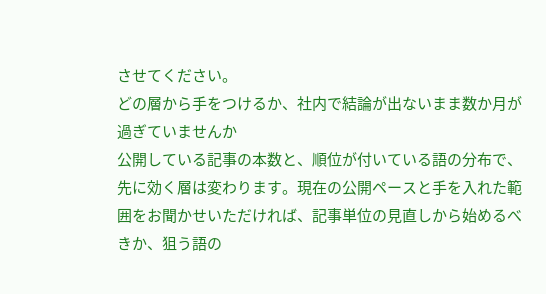させてください。
どの層から手をつけるか、社内で結論が出ないまま数か月が過ぎていませんか
公開している記事の本数と、順位が付いている語の分布で、先に効く層は変わります。現在の公開ペースと手を入れた範囲をお聞かせいただければ、記事単位の見直しから始めるべきか、狙う語の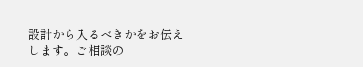設計から入るべきかをお伝えします。ご相談の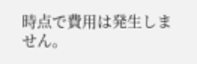時点で費用は発生しません。